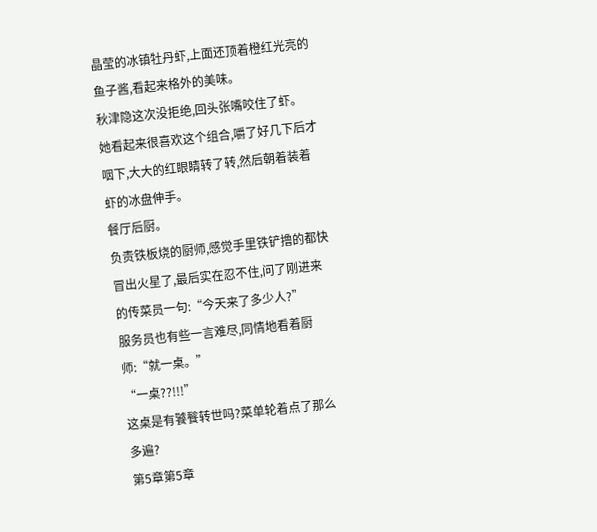晶莹的冰镇牡丹虾,上面还顶着橙红光亮的鱼子酱,看起来格外的美味。
秋津隐这次没拒绝,回头张嘴咬住了虾。
她看起来很喜欢这个组合,嚼了好几下后才咽下,大大的红眼睛转了转,然后朝着装着虾的冰盘伸手。
餐厅后厨。
负责铁板烧的厨师,感觉手里铁铲撸的都快冒出火星了,最后实在忍不住,问了刚进来的传菜员一句:“今天来了多少人?”
服务员也有些一言难尽,同情地看着厨师:“就一桌。”
“一桌??!!!”
这桌是有饕餮转世吗?菜单轮着点了那么多遍?
第5章第5章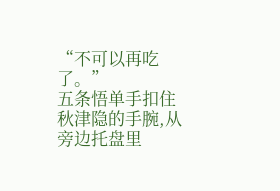“不可以再吃了。”
五条悟单手扣住秋津隐的手腕,从旁边托盘里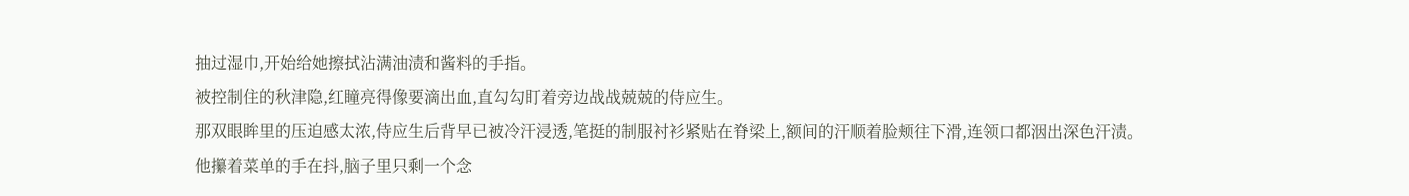抽过湿巾,开始给她擦拭沾满油渍和酱料的手指。
被控制住的秋津隐,红瞳亮得像要滴出血,直勾勾盯着旁边战战兢兢的侍应生。
那双眼眸里的压迫感太浓,侍应生后背早已被冷汗浸透,笔挺的制服衬衫紧贴在脊梁上,额间的汗顺着脸颊往下滑,连领口都洇出深色汗渍。
他攥着菜单的手在抖,脑子里只剩一个念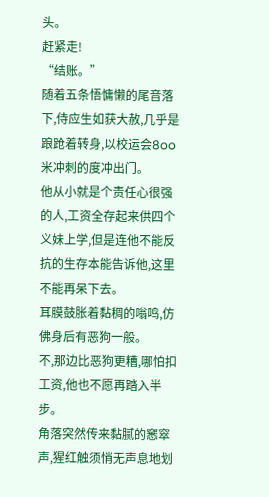头。
赶紧走!
“结账。”
随着五条悟慵懒的尾音落下,侍应生如获大赦,几乎是踉跄着转身,以校运会8oo米冲刺的度冲出门。
他从小就是个责任心很强的人,工资全存起来供四个义妹上学,但是连他不能反抗的生存本能告诉他,这里不能再呆下去。
耳膜鼓胀着黏稠的嗡鸣,仿佛身后有恶狗一般。
不,那边比恶狗更糟,哪怕扣工资,他也不愿再踏入半步。
角落突然传来黏腻的窸窣声,猩红触须悄无声息地划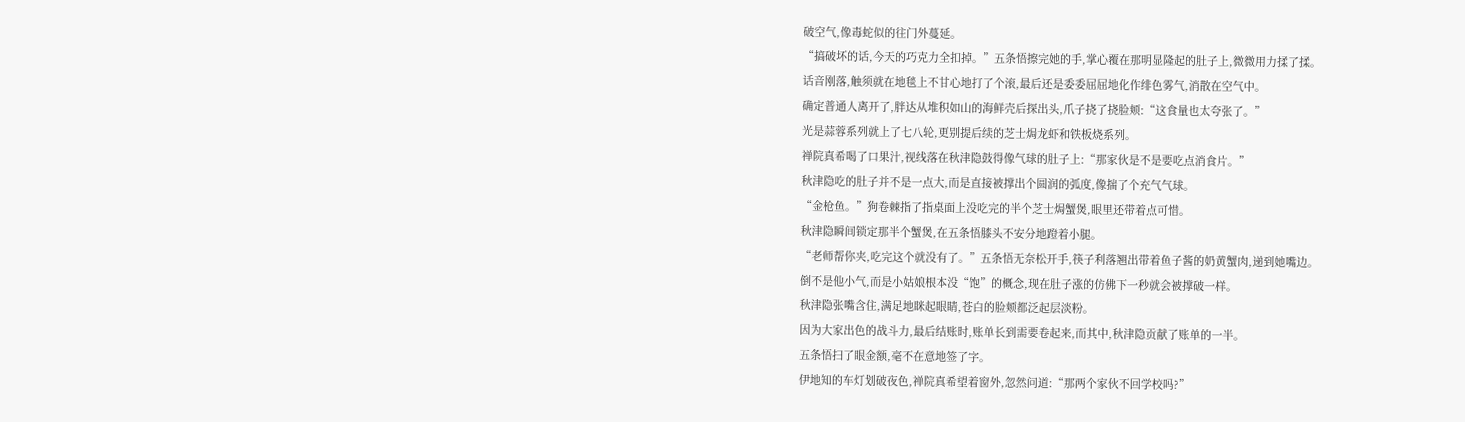破空气,像毒蛇似的往门外蔓延。
“搞破坏的话,今天的巧克力全扣掉。”五条悟擦完她的手,掌心覆在那明显隆起的肚子上,微微用力揉了揉。
话音刚落,触须就在地毯上不甘心地打了个滚,最后还是委委屈屈地化作绯色雾气,消散在空气中。
确定普通人离开了,胖达从堆积如山的海鲜壳后探出头,爪子挠了挠脸颊:“这食量也太夸张了。”
光是蒜蓉系列就上了七八轮,更别提后续的芝士焗龙虾和铁板烧系列。
禅院真希喝了口果汁,视线落在秋津隐鼓得像气球的肚子上:“那家伙是不是要吃点消食片。”
秋津隐吃的肚子并不是一点大,而是直接被撑出个圆润的弧度,像揣了个充气气球。
“金枪鱼。”狗卷棘指了指桌面上没吃完的半个芝士焗蟹煲,眼里还带着点可惜。
秋津隐瞬间锁定那半个蟹煲,在五条悟膝头不安分地蹬着小腿。
“老师帮你夹,吃完这个就没有了。”五条悟无奈松开手,筷子利落翘出带着鱼子酱的奶黄蟹肉,递到她嘴边。
倒不是他小气,而是小姑娘根本没“饱”的概念,现在肚子涨的仿佛下一秒就会被撑破一样。
秋津隐张嘴含住,满足地眯起眼睛,苍白的脸颊都泛起层淡粉。
因为大家出色的战斗力,最后结账时,账单长到需要卷起来,而其中,秋津隐贡献了账单的一半。
五条悟扫了眼金额,毫不在意地签了字。
伊地知的车灯划破夜色,禅院真希望着窗外,忽然问道:“那两个家伙不回学校吗?”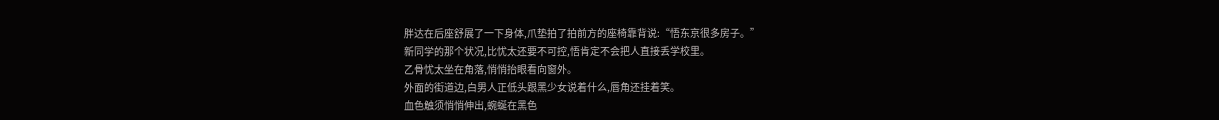胖达在后座舒展了一下身体,爪垫拍了拍前方的座椅靠背说:“悟东京很多房子。”
新同学的那个状况,比忧太还要不可控,悟肯定不会把人直接丢学校里。
乙骨忧太坐在角落,悄悄抬眼看向窗外。
外面的街道边,白男人正低头跟黑少女说着什么,唇角还挂着笑。
血色触须悄悄伸出,蜿蜒在黑色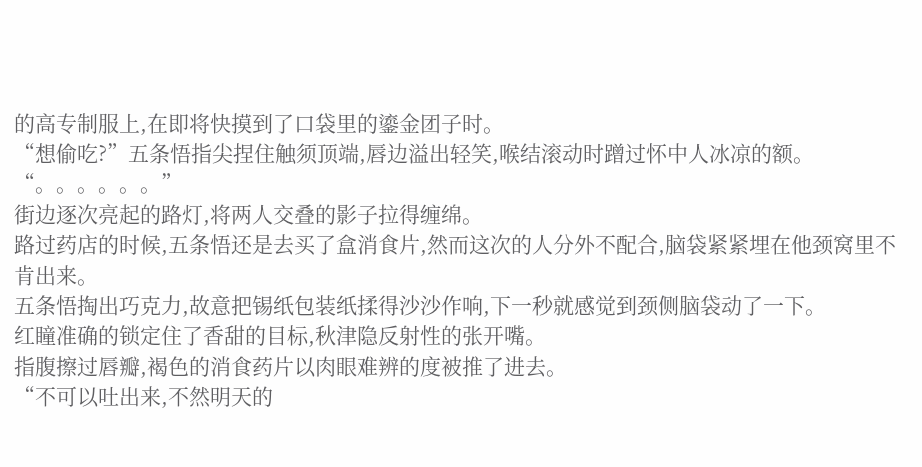的高专制服上,在即将快摸到了口袋里的鎏金团子时。
“想偷吃?”五条悟指尖捏住触须顶端,唇边溢出轻笑,喉结滚动时蹭过怀中人冰凉的额。
“。。。。。。”
街边逐次亮起的路灯,将两人交叠的影子拉得缠绵。
路过药店的时候,五条悟还是去买了盒消食片,然而这次的人分外不配合,脑袋紧紧埋在他颈窝里不肯出来。
五条悟掏出巧克力,故意把锡纸包装纸揉得沙沙作响,下一秒就感觉到颈侧脑袋动了一下。
红瞳准确的锁定住了香甜的目标,秋津隐反射性的张开嘴。
指腹擦过唇瓣,褐色的消食药片以肉眼难辨的度被推了进去。
“不可以吐出来,不然明天的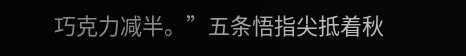巧克力减半。”五条悟指尖抵着秋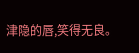津隐的唇,笑得无良。